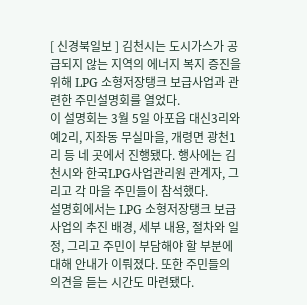[ 신경북일보 ] 김천시는 도시가스가 공급되지 않는 지역의 에너지 복지 증진을 위해 LPG 소형저장탱크 보급사업과 관련한 주민설명회를 열었다.
이 설명회는 3월 5일 아포읍 대신3리와 예2리, 지좌동 무실마을, 개령면 광천1리 등 네 곳에서 진행됐다. 행사에는 김천시와 한국LPG사업관리원 관계자, 그리고 각 마을 주민들이 참석했다.
설명회에서는 LPG 소형저장탱크 보급사업의 추진 배경, 세부 내용, 절차와 일정, 그리고 주민이 부담해야 할 부분에 대해 안내가 이뤄졌다. 또한 주민들의 의견을 듣는 시간도 마련됐다.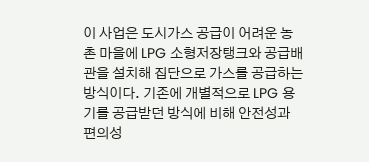이 사업은 도시가스 공급이 어려운 농촌 마을에 LPG 소형저장탱크와 공급배관을 설치해 집단으로 가스를 공급하는 방식이다. 기존에 개별적으로 LPG 용기를 공급받던 방식에 비해 안전성과 편의성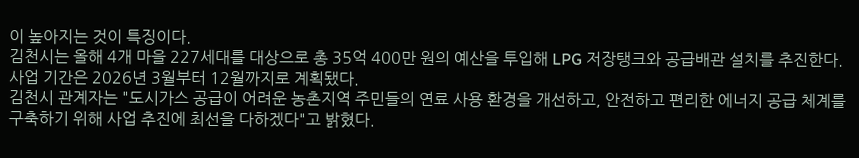이 높아지는 것이 특징이다.
김천시는 올해 4개 마을 227세대를 대상으로 총 35억 400만 원의 예산을 투입해 LPG 저장탱크와 공급배관 설치를 추진한다. 사업 기간은 2026년 3월부터 12월까지로 계획됐다.
김천시 관계자는 "도시가스 공급이 어려운 농촌지역 주민들의 연료 사용 환경을 개선하고, 안전하고 편리한 에너지 공급 체계를 구축하기 위해 사업 추진에 최선을 다하겠다"고 밝혔다.